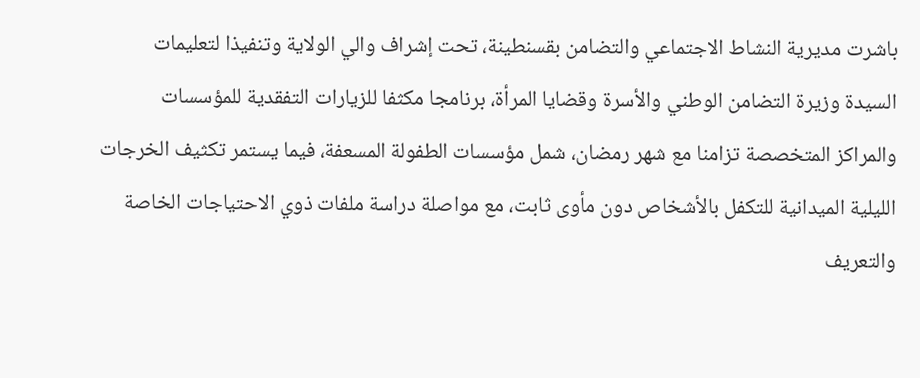باشرت مديرية النشاط الاجتماعي والتضامن بقسنطينة، تحت إشراف والي الولاية وتنفيذا لتعليمات السيدة وزيرة التضامن الوطني والأسرة وقضايا المرأة، برنامجا مكثفا للزيارات التفقدية للمؤسسات والمراكز المتخصصة تزامنا مع شهر رمضان، شمل مؤسسات الطفولة المسعفة، فيما يستمر تكثيف الخرجات الليلية الميدانية للتكفل بالأشخاص دون مأوى ثابت، مع مواصلة دراسة ملفات ذوي الاحتياجات الخاصة والتعريف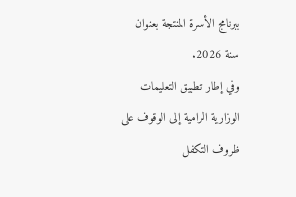ببرنامج الأسرة المنتجة بعنوان سنة 2026.
وفي إطار تطبيق التعليمات الوزارية الرامية إلى الوقوف على ظروف التكفل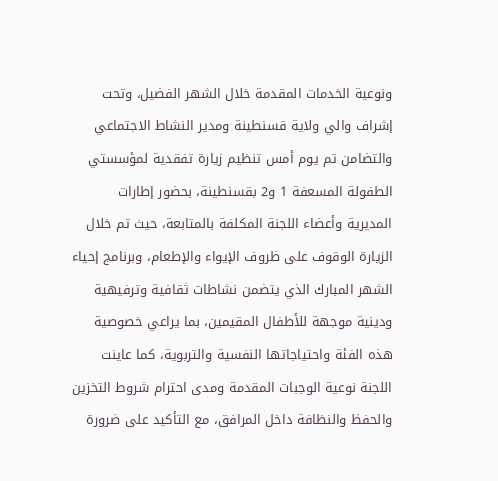ونوعية الخدمات المقدمة خلال الشهر الفضيل، وتحت إشراف والي ولاية قسنطينة ومدير النشاط الاجتماعي والتضامن تم يوم أمس تنظيم زيارة تفقدية لمؤسستي الطفولة المسعفة 1 و2 بقسنطينة، بحضور إطارات المديرية وأعضاء اللجنة المكلفة بالمتابعة، حيث تم خلال الزيارة الوقوف على ظروف الإيواء والإطعام، وبرنامج إحياء الشهر المبارك الذي يتضمن نشاطات ثقافية وترفيهية ودينية موجهة للأطفال المقيمين، بما يراعي خصوصية هذه الفئة واحتياجاتها النفسية والتربوية، كما عاينت اللجنة نوعية الوجبات المقدمة ومدى احترام شروط التخزين والحفظ والنظافة داخل المرافق، مع التأكيد على ضرورة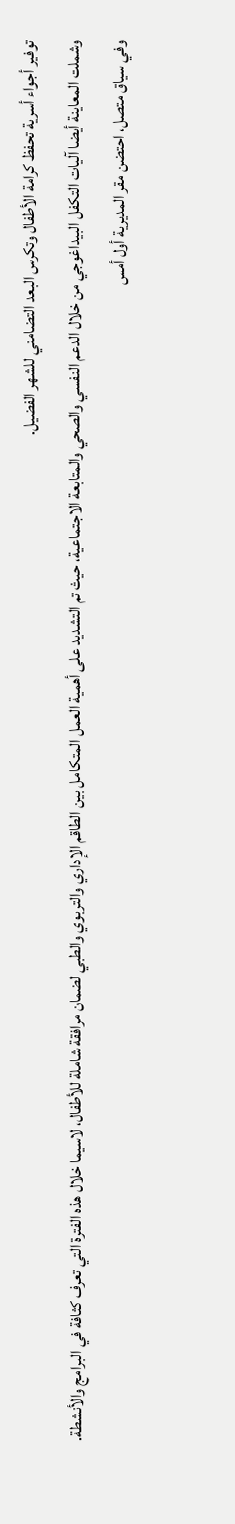توفير أجواء أسرية تحفظ كرامة الأطفال وتكرس البعد التضامني للشهر الفضيل.
وشملت المعاينة أيضا آليات التكفل البيداغوجي من خلال الدعم النفسي والصحي والمتابعة الاجتماعية، حيث تم التشديد على أهمية العمل المتكامل بين الطاقم الإداري والتربوي والطبي لضمان مرافقة شاملة للأطفال، لاسيما خلال هذه الفترة التي تعرف كثافة في البرامج والأنشطة.
وفي سياق متصل، احتضن مقر المديرية أول أمس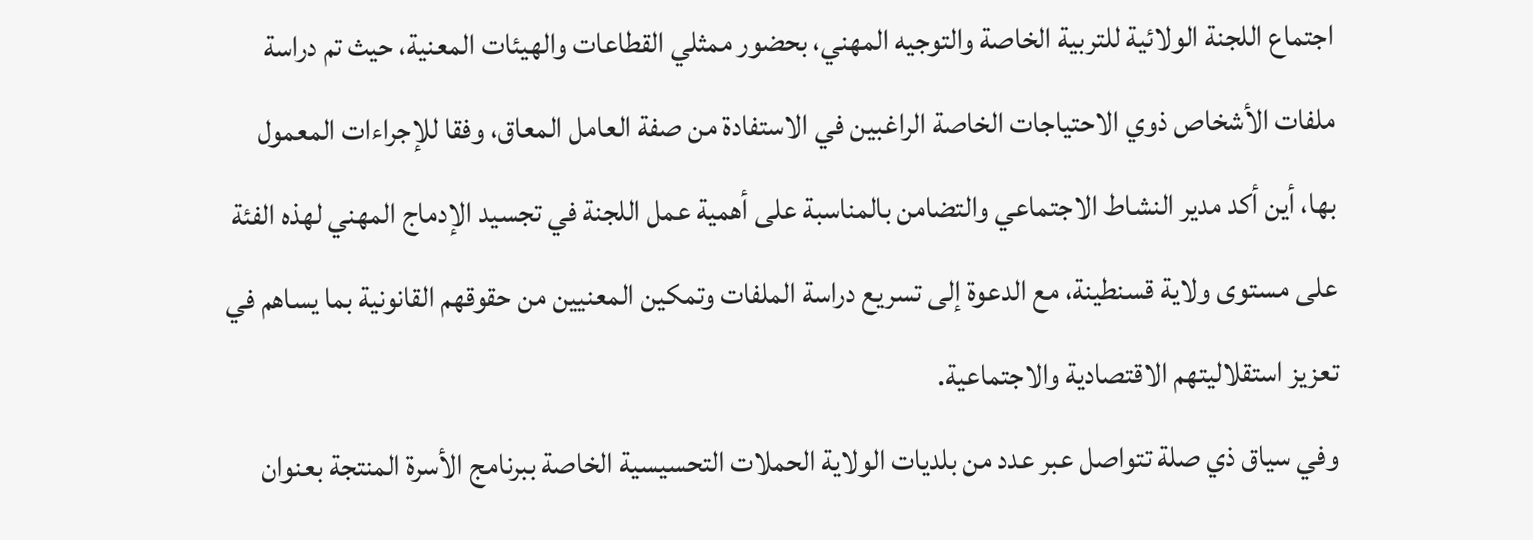اجتماع اللجنة الولائية للتربية الخاصة والتوجيه المهني، بحضور ممثلي القطاعات والهيئات المعنية، حيث تم دراسة ملفات الأشخاص ذوي الاحتياجات الخاصة الراغبين في الاستفادة من صفة العامل المعاق، وفقا للإجراءات المعمول بها، أين أكد مدير النشاط الاجتماعي والتضامن بالمناسبة على أهمية عمل اللجنة في تجسيد الإدماج المهني لهذه الفئة على مستوى ولاية قسنطينة، مع الدعوة إلى تسريع دراسة الملفات وتمكين المعنيين من حقوقهم القانونية بما يساهم في تعزيز استقلاليتهم الاقتصادية والاجتماعية.
وفي سياق ذي صلة تتواصل عبر عدد من بلديات الولاية الحملات التحسيسية الخاصة ببرنامج الأسرة المنتجة بعنوان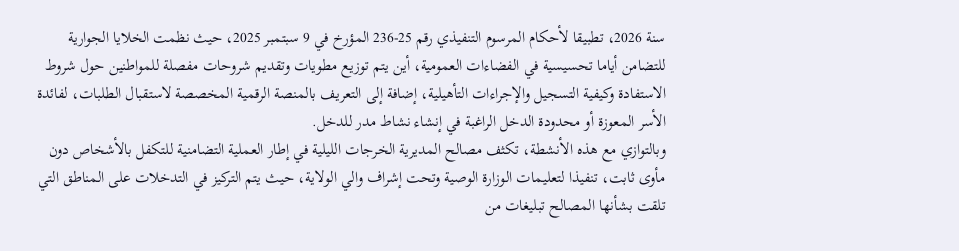سنة 2026، تطبيقا لأحكام المرسوم التنفيذي رقم 25-236 المؤرخ في 9 سبتمبر 2025، حيث نظمت الخلايا الجوارية للتضامن أياما تحسيسية في الفضاءات العمومية، أين يتم توزيع مطويات وتقديم شروحات مفصلة للمواطنين حول شروط الاستفادة وكيفية التسجيل والإجراءات التأهيلية، إضافة إلى التعريف بالمنصة الرقمية المخصصة لاستقبال الطلبات، لفائدة الأسر المعوزة أو محدودة الدخل الراغبة في إنشاء نشاط مدر للدخل.
وبالتوازي مع هذه الأنشطة، تكثف مصالح المديرية الخرجات الليلية في إطار العملية التضامنية للتكفل بالأشخاص دون مأوى ثابت، تنفيذا لتعليمات الوزارة الوصية وتحت إشراف والي الولاية، حيث يتم التركيز في التدخلات على المناطق التي تلقت بشأنها المصالح تبليغات من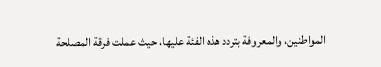المواطنين، والمعروفة بتردد هذه الفئة عليها، حيث عملت فرقة المصلحة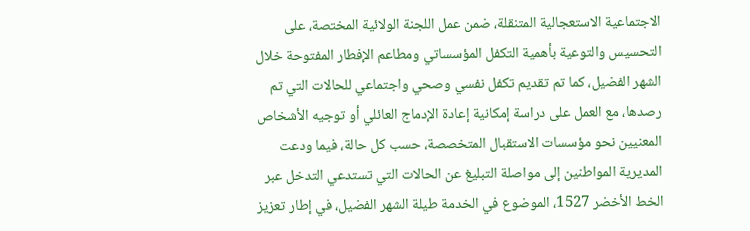الاجتماعية الاستعجالية المتنقلة، ضمن عمل اللجنة الولائية المختصة، على التحسيس والتوعية بأهمية التكفل المؤسساتي ومطاعم الإفطار المفتوحة خلال الشهر الفضيل، كما تم تقديم تكفل نفسي وصحي واجتماعي للحالات التي تم رصدها، مع العمل على دراسة إمكانية إعادة الإدماج العائلي أو توجيه الأشخاص المعنيين نحو مؤسسات الاستقبال المتخصصة، حسب كل حالة، فيما ودعت المديرية المواطنين إلى مواصلة التبليغ عن الحالات التي تستدعي التدخل عبر الخط الأخضر 1527، الموضوع في الخدمة طيلة الشهر الفضيل، في إطار تعزيز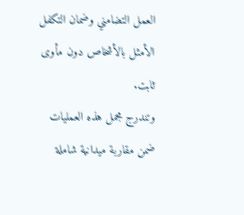العمل التضامني وضمان التكفل الأمثل بالأشخاص دون مأوى ثابت.
وتندرج مجمل هذه العمليات ضمن مقاربة ميدانية شاملة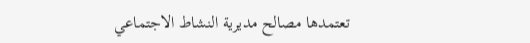تعتمدها مصالح مديرية النشاط الاجتماعي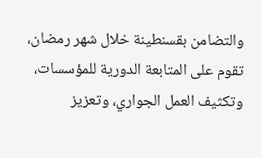والتضامن بقسنطينة خلال شهر رمضان، تقوم على المتابعة الدورية للمؤسسات، وتكثيف العمل الجواري، وتعزيز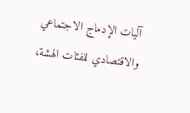آليات الإدماج الاجتماعي والاقتصادي للفئات الهشة،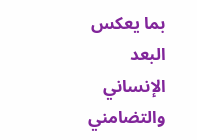بما يعكس البعد الإنساني والتضامني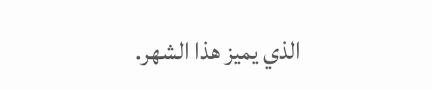الذي يميز هذا الشهر.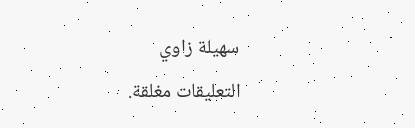سهيلة زاوي
التعليقات مغلقة.